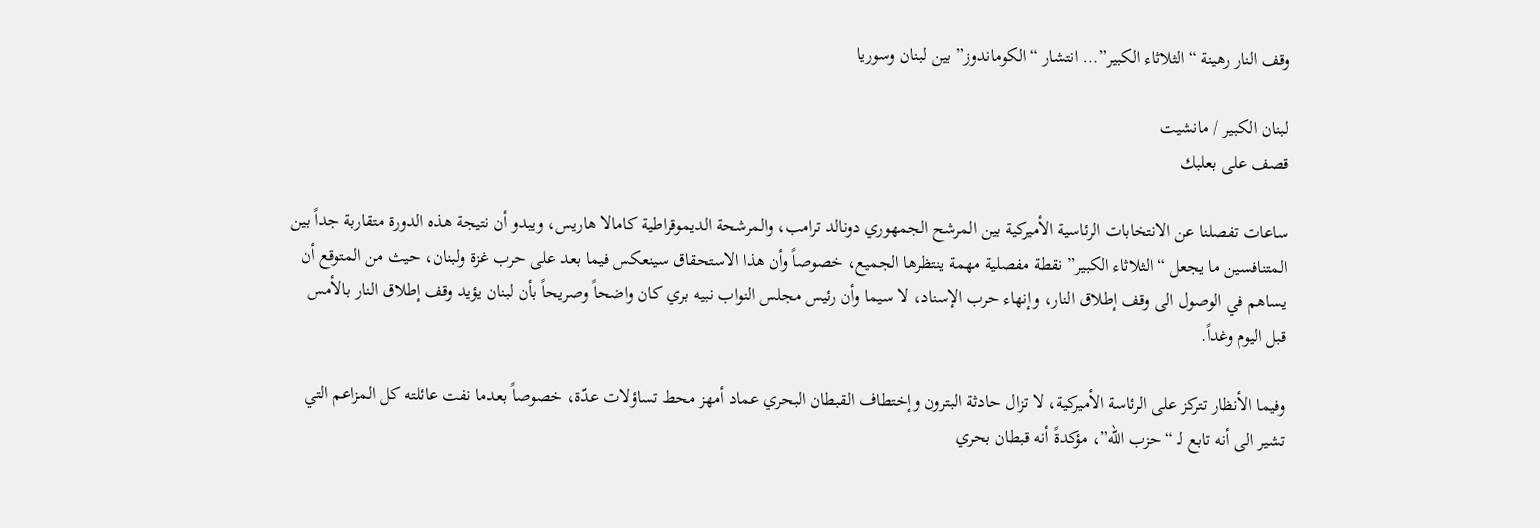وقف النار رهينة “الثلاثاء الكبير”… انتشار “الكوماندوز” بين لبنان وسوريا

لبنان الكبير / مانشيت
قصف على بعلبك

ساعات تفصلنا عن الانتخابات الرئاسية الأميركية بين المرشح الجمهوري دونالد ترامب، والمرشحة الديموقراطية كامالا هاريس، ويبدو أن نتيجة هذه الدورة متقاربة جداً بين المتنافسين ما يجعل “الثلاثاء الكبير” نقطة مفصلية مهمة ينتظرها الجميع، خصوصاً وأن هذا الاستحقاق سينعكس فيما بعد على حرب غزة ولبنان، حيث من المتوقع أن يساهم في الوصول الى وقف إطلاق النار، وإنهاء حرب الإسناد، لا سيما وأن رئيس مجلس النواب نبيه بري كان واضحاً وصريحاً بأن لبنان يؤيد وقف إطلاق النار بالأمس قبل اليوم وغداً.

وفيما الأنظار تتركز على الرئاسة الأميركية، لا تزال حادثة البترون وإختطاف القبطان البحري عماد أمهز محط تساؤلات عدّة، خصوصاً بعدما نفت عائلته كل المزاعم التي تشير الى أنه تابع لـ “حزب الله”، مؤكدةً أنه قبطان بحري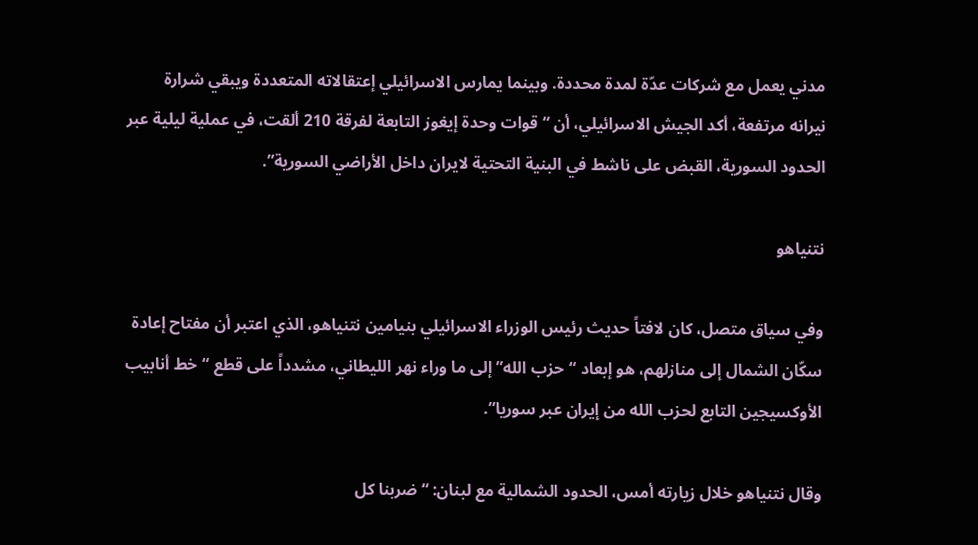مدني يعمل مع شركات عدّة لمدة محددة. وبينما يمارس الاسرائيلي إعتقالاته المتعددة ويبقي شرارة نيرانه مرتفعة، أكد الجيش الاسرائيلي، أن “قوات وحدة إيغوز التابعة لفرقة 210 ألقت، في عملية ليلية عبر الحدود السورية، القبض على ناشط في البنية التحتية لايران داخل الأراضي السورية”.

نتنياهو

وفي سياق متصل، كان لافتاً حديث رئيس الوزراء الاسرائيلي بنيامين نتنياهو، الذي اعتبر أن مفتاح إعادة سكّان الشمال إلى منازلهم، هو إبعاد “حزب الله” إلى ما وراء نهر الليطاني، مشدداً على قطع “خط أنابيب الأوكسيجين التابع لحزب الله من إيران عبر سوريا”.

وقال نتنياهو خلال زيارته أمس، الحدود الشمالية مع لبنان: “ضربنا كل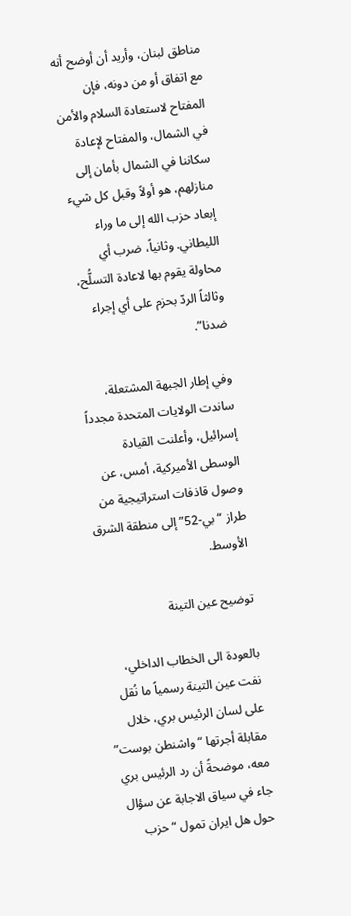مناطق لبنان، وأريد أن أوضح أنه مع اتفاق أو من دونه، فإن المفتاح لاستعادة السلام والأمن في الشمال، والمفتاح لإعادة سكاننا في الشمال بأمان إلى منازلهم، هو أولاً وقبل كل شيء إبعاد حزب الله إلى ما وراء الليطاني. وثانياً، ضرب أي محاولة يقوم بها لاعادة التسلُّح، وثالثاً الردّ بحزم على أي إجراء ضدنا”.

وفي إطار الجبهة المشتعلة، ساندت الولايات المتحدة مجدداً إسرائيل، وأعلنت القيادة الوسطى الأميركية، أمس، عن وصول قاذفات استراتيجية من طراز “بي-52” إلى منطقة الشرق الأوسط.

توضيح عين التينة

بالعودة الى الخطاب الداخلي، نفت عين التينة رسمياً ما نُقل على لسان الرئيس بري، خلال مقابلة أجرتها “واشنطن بوست” معه، موضحةً أن رد الرئيس بري جاء في سياق الاجابة عن سؤال حول هل ايران تمول “حزب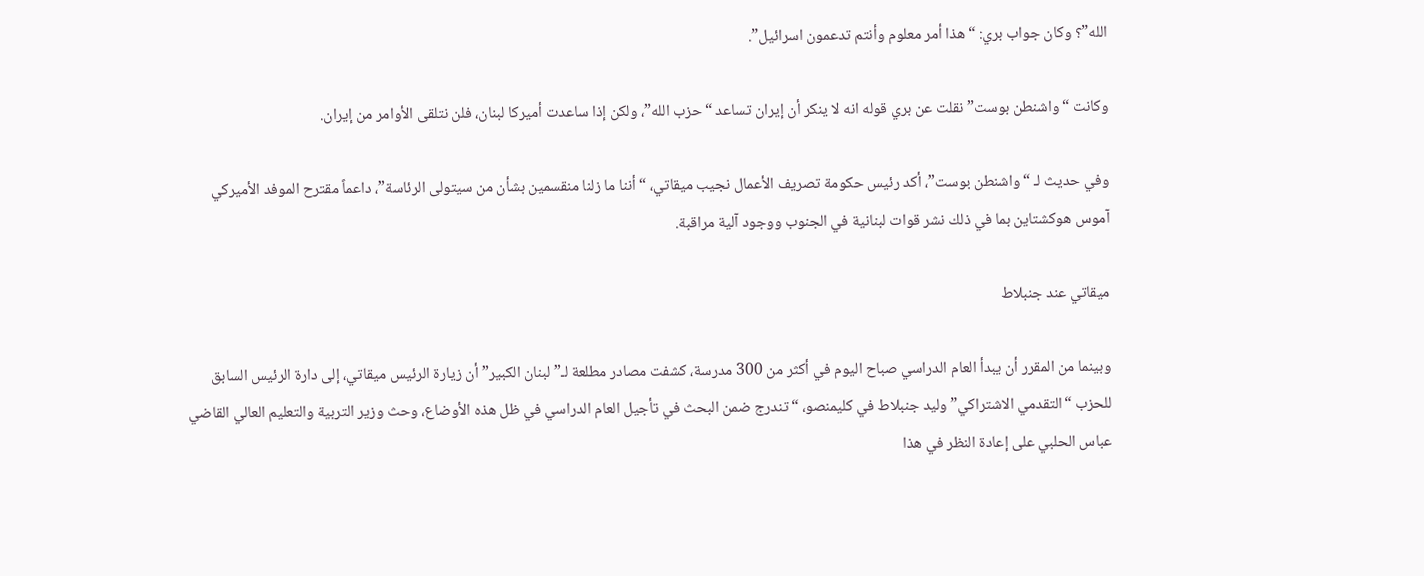الله”؟ وكان جواب بري: “هذا أمر معلوم وأنتم تدعمون اسرائيل”.

وكانت “واشنطن بوست” نقلت عن بري قوله انه لا ينكر أن إيران تساعد “حزب الله”، ولكن إذا ساعدت أميركا لبنان، فلن نتلقى الأوامر من إيران.

وفي حديث لـ “واشنطن بوست”، أكد رئيس حكومة تصريف الأعمال نجيب ميقاتي، “أننا ما زلنا منقسمين بشأن من سيتولى الرئاسة”، داعماً مقترح الموفد الأميركي آموس هوكشتاين بما في ذلك نشر قوات لبنانية في الجنوب ووجود آلية مراقبة.

ميقاتي عند جنبلاط

وبينما من المقرر أن يبدأ العام الدراسي صباح اليوم في أكثر من 300 مدرسة، كشفت مصادر مطلعة لـ”لبنان الكبير” أن زيارة الرئيس ميقاتي، إلى دارة الرئيس السابق للحزب “التقدمي الاشتراكي” وليد جنبلاط في كليمنصو، “تندرج ضمن البحث في تأجيل العام الدراسي في ظل هذه الأوضاع، وحث وزير التربية والتعليم العالي القاضي عباس الحلبي على إعادة النظر في هذا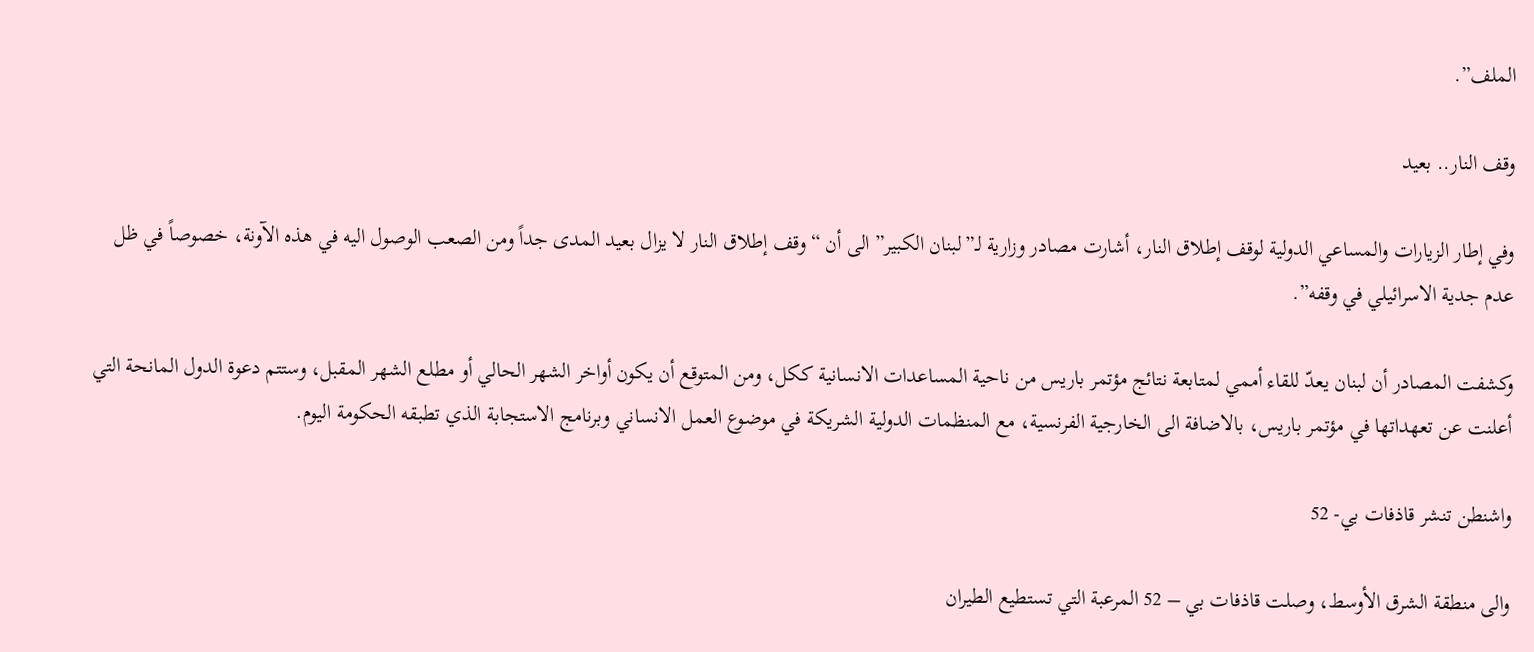الملف”.

وقف النار.. بعيد

وفي إطار الزيارات والمساعي الدولية لوقف إطلاق النار، أشارت مصادر وزارية لـ”لبنان الكبير” الى أن “وقف إطلاق النار لا يزال بعيد المدى جداً ومن الصعب الوصول اليه في هذه الآونة، خصوصاً في ظل عدم جدية الاسرائيلي في وقفه”.

وكشفت المصادر أن لبنان يعدّ للقاء أممي لمتابعة نتائج مؤتمر باريس من ناحية المساعدات الانسانية ككل، ومن المتوقع أن يكون أواخر الشهر الحالي أو مطلع الشهر المقبل، وستتم دعوة الدول المانحة التي أعلنت عن تعهداتها في مؤتمر باريس، بالاضافة الى الخارجية الفرنسية، مع المنظمات الدولية الشريكة في موضوع العمل الانساني وبرنامج الاستجابة الذي تطبقه الحكومة اليوم.

واشنطن تنشر قاذفات بي- 52

والى منطقة الشرق الأوسط، وصلت قاذفات بي – 52 المرعبة التي تستطيع الطيران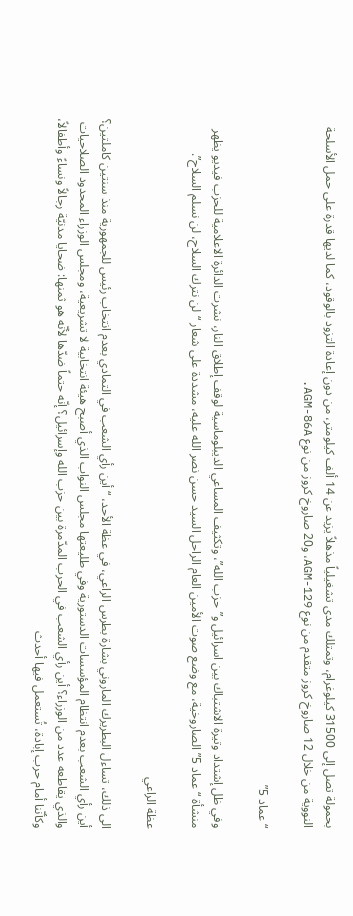بحمولة تصل إلى 31500 كيلوغرام، وتمتلك مدى تشغيلياً مذهلاً يزيد عن 14 ألف كيلومتر، من دون إعادة التزود بالوقود، كما لديها قدرة على حمل الأسلحة النووية من خلال 12 صاروخ كروز متقدم من نوع AGM-129، و20 صاروخ كروز من نوع AGM-86A.

“عماد 5”

وفي ظل إشتداد وتيرة الاشتباك بين اسرائيل و”حزب الله”، وتكثيف المساعي الديبلوماسية لوقف إطلاق النار، نشرت الدائرة الاعلامية للحزب فيديو يظهر منشأة “عماد 5” الصاروخية، مع وضع صوت الأمين العام الراحل السيد حسن نصر الله عليه، مشددة على شعار “لن نترك السلاح، لن نسلم السلاح”.

عظة الراعي

الى ذلك، تساءل البطريرك الماروني بشارة بطرس الراعي، في عظة الأحد، “أين رأي الشعب في التمادي بعدم انتخاب رئيس للجمهورية منذ سنتين كاملتين؟ أين رأي الشعب بعدم انتظام المؤسسات الدستورية وفي طليعتها مجلس النواب الذي أصبح هيئة انتخابية لا تشريعية، ومجلس الوزراء المحدود الصلاحيات والذي يقاطعه عدد من الوزراء؟ أين رأي الشعب في الحرب المدّمرة بين حزب الله وإسرائيل؟ إنّه حتماً ضدّها لأنّه هو ثمنها: ضحايا مدنيّة رجالاً ونساءً وأطفالاً، وكأنّنا أمام حرب إبادة، تُستعمل فيها أحدث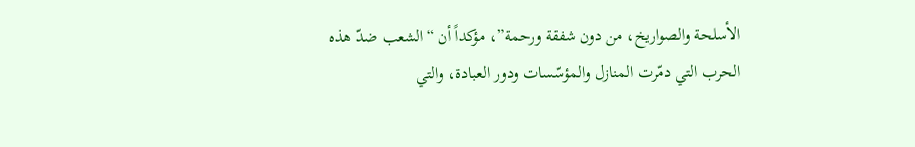الأسلحة والصواريخ، من دون شفقة ورحمة”، مؤكداً أن “الشعب ضدّ هذه الحرب التي دمّرت المنازل والمؤسّسات ودور العبادة، والتي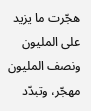هجّرت ما يزيد على المليون ونصف المليون مهجّر، وتبدّد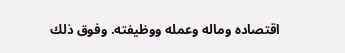اقتصاده وماله وعمله ووظيفته. وفوق ذلك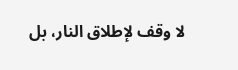لا وقف لإطلاق النار، بل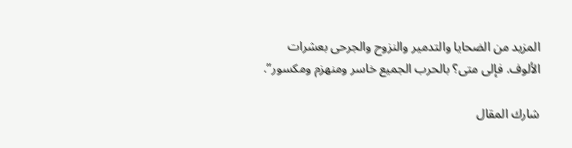المزيد من الضحايا والتدمير والنزوح والجرحى بعشرات الألوف. فإلى متى؟ بالحرب الجميع خاسر ومنهزم ومكسور”.

شارك المقال